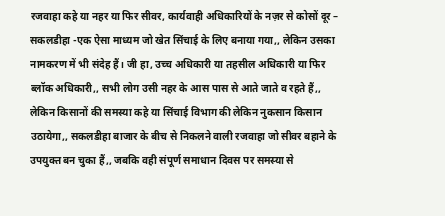रजवाहा कहे या नहर या फिर सीवर, कार्यवाही अधिकारियों के नज़र से कोसों दूर –
सकलडीहा -एक ऐसा माध्यम जो खेत सिंचाई के लिए बनाया गया,, लेकिन उसका नामकरण में भी संदेह हैं। जी हा, उच्च अधिकारी या तहसील अधिकारी या फिर ब्लॉक अधिकारी,, सभी लोग उसी नहर के आस पास से आते जाते व रहते हैं,, लेकिन किसानों की समस्या कहे या सिंचाई विभाग की लेकिन नुकसान किसान उठायेगा,, सकलडीहा बाजार के बीच से निकलने वाली रजवाहा जो सीवर बहाने के उपयुक्त बन चुका हैं,, जबकि वही संपूर्ण समाधान दिवस पर समस्या से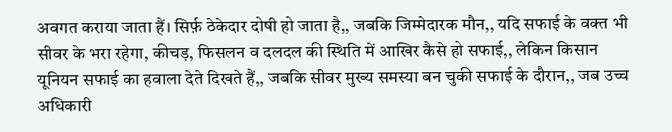अवगत कराया जाता हैं। सिर्फ़ ठेकेदार दोषी हो जाता है,, जबकि जिम्मेदारक मौन,, यदि सफाई के वक्त भी सीवर के भरा रहेगा, कीचड़, फिसलन व दलदल की स्थिति में आखिर कैसे हो सफाई,, लेकिन किसान यूनियन सफाई का हवाला देते दिखते हैं,, जबकि सीवर मुख्य समस्या बन चुकी सफाई के दौरान,, जब उच्च अधिकारी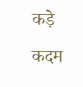कड़े कदम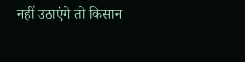नहीं उठाएंगे तो किसान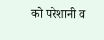को परेशानी व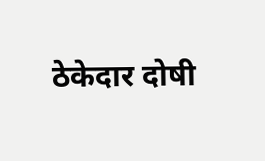ठेकेदार दोषी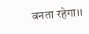बनता रहेगा।।